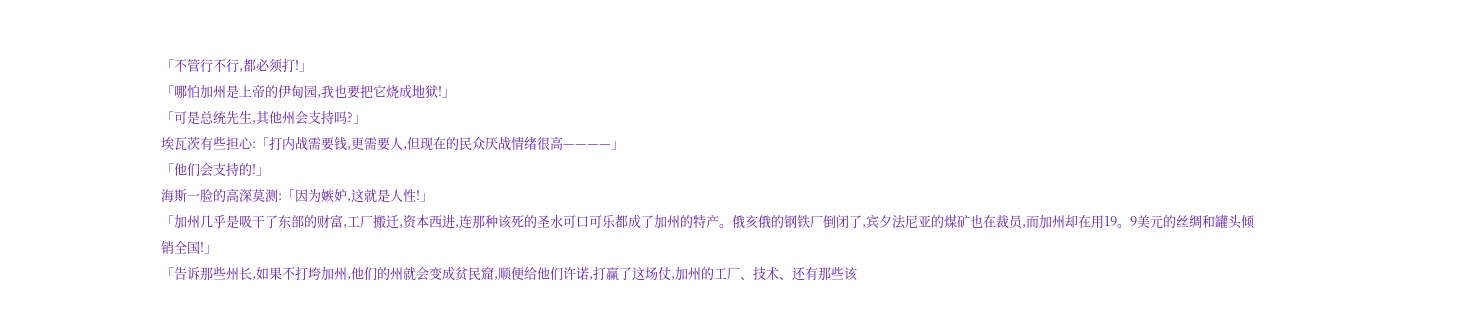「不管行不行,都必须打!」
「哪怕加州是上帝的伊甸园,我也要把它烧成地狱!」
「可是总统先生,其他州会支持吗?」
埃瓦茨有些担心:「打内战需要钱,更需要人,但现在的民众厌战情绪很高————」
「他们会支持的!」
海斯一脸的高深莫测:「因为嫉妒,这就是人性!」
「加州几乎是吸干了东部的财富,工厂搬迁,资本西进,连那种该死的圣水可口可乐都成了加州的特产。俄亥俄的钢铁厂倒闭了,宾夕法尼亚的煤矿也在裁员,而加州却在用19。9美元的丝绸和罐头倾销全国!」
「告诉那些州长,如果不打垮加州,他们的州就会变成贫民窟,顺便给他们许诺,打赢了这场仗,加州的工厂、技术、还有那些该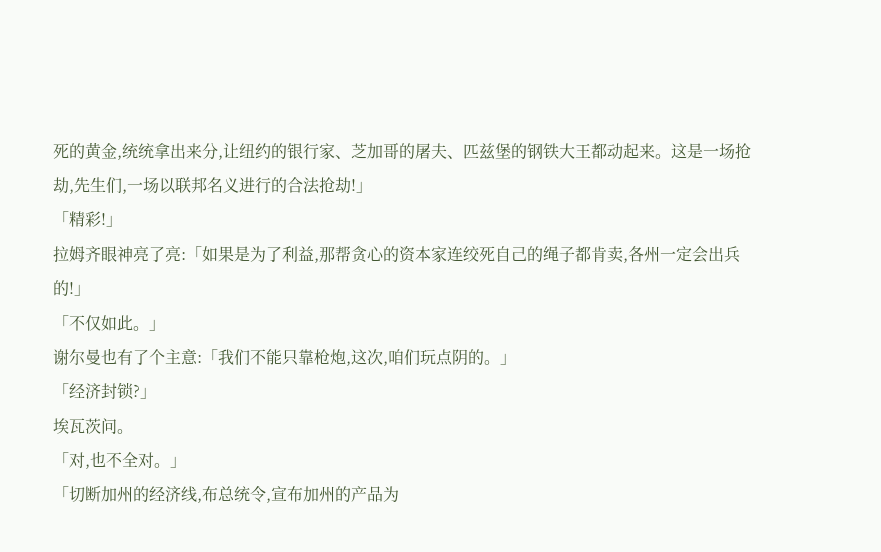死的黄金,统统拿出来分,让纽约的银行家、芝加哥的屠夫、匹兹堡的钢铁大王都动起来。这是一场抢劫,先生们,一场以联邦名义进行的合法抢劫!」
「精彩!」
拉姆齐眼神亮了亮:「如果是为了利益,那帮贪心的资本家连绞死自己的绳子都肯卖,各州一定会出兵的!」
「不仅如此。」
谢尔曼也有了个主意:「我们不能只靠枪炮,这次,咱们玩点阴的。」
「经济封锁?」
埃瓦茨问。
「对,也不全对。」
「切断加州的经济线,布总统令,宣布加州的产品为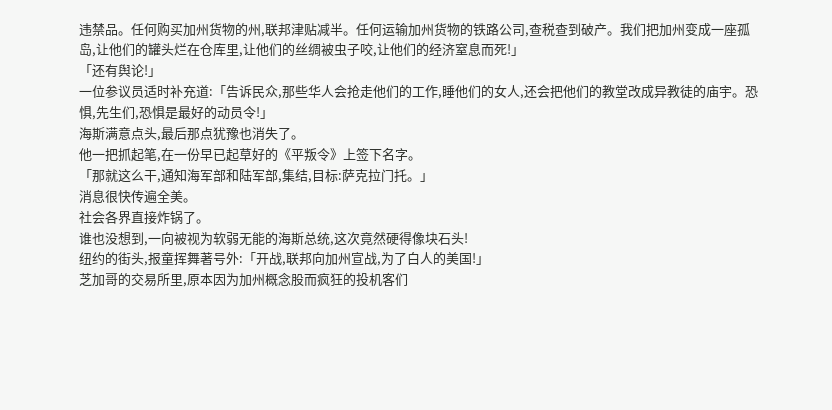违禁品。任何购买加州货物的州,联邦津贴减半。任何运输加州货物的铁路公司,查税查到破产。我们把加州变成一座孤岛,让他们的罐头烂在仓库里,让他们的丝绸被虫子咬,让他们的经济窒息而死!」
「还有舆论!」
一位参议员适时补充道:「告诉民众,那些华人会抢走他们的工作,睡他们的女人,还会把他们的教堂改成异教徒的庙宇。恐惧,先生们,恐惧是最好的动员令!」
海斯满意点头,最后那点犹豫也消失了。
他一把抓起笔,在一份早已起草好的《平叛令》上签下名字。
「那就这么干,通知海军部和陆军部,集结,目标:萨克拉门托。」
消息很快传遍全美。
社会各界直接炸锅了。
谁也没想到,一向被视为软弱无能的海斯总统,这次竟然硬得像块石头!
纽约的街头,报童挥舞著号外:「开战,联邦向加州宣战,为了白人的美国!」
芝加哥的交易所里,原本因为加州概念股而疯狂的投机客们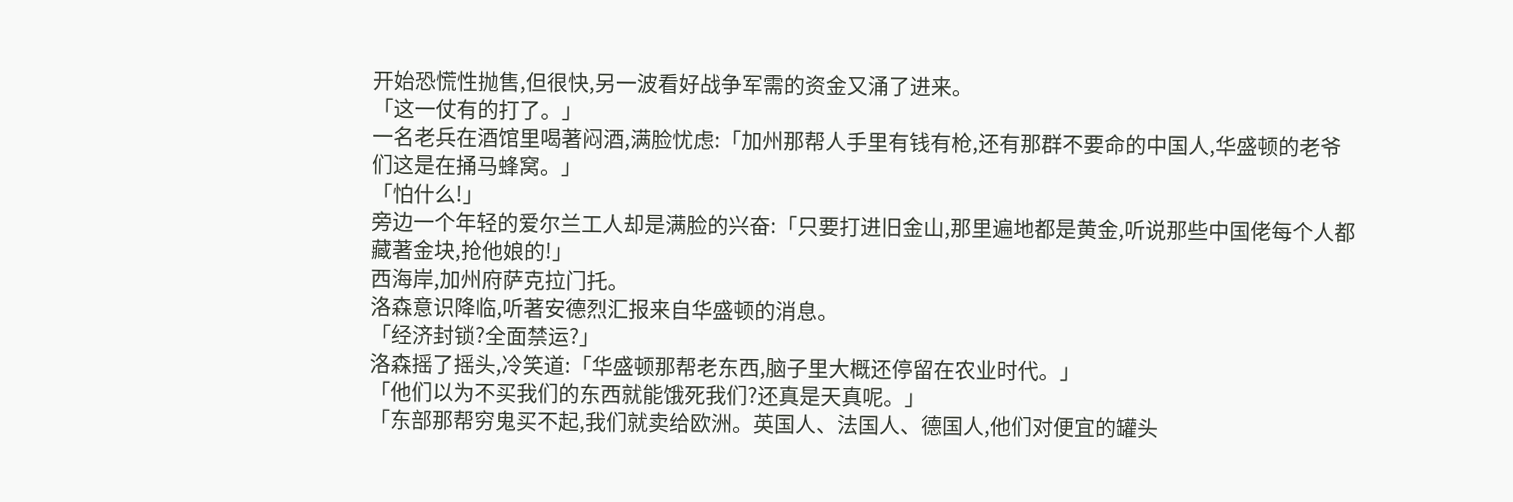开始恐慌性抛售,但很快,另一波看好战争军需的资金又涌了进来。
「这一仗有的打了。」
一名老兵在酒馆里喝著闷酒,满脸忧虑:「加州那帮人手里有钱有枪,还有那群不要命的中国人,华盛顿的老爷们这是在捅马蜂窝。」
「怕什么!」
旁边一个年轻的爱尔兰工人却是满脸的兴奋:「只要打进旧金山,那里遍地都是黄金,听说那些中国佬每个人都藏著金块,抢他娘的!」
西海岸,加州府萨克拉门托。
洛森意识降临,听著安德烈汇报来自华盛顿的消息。
「经济封锁?全面禁运?」
洛森摇了摇头,冷笑道:「华盛顿那帮老东西,脑子里大概还停留在农业时代。」
「他们以为不买我们的东西就能饿死我们?还真是天真呢。」
「东部那帮穷鬼买不起,我们就卖给欧洲。英国人、法国人、德国人,他们对便宜的罐头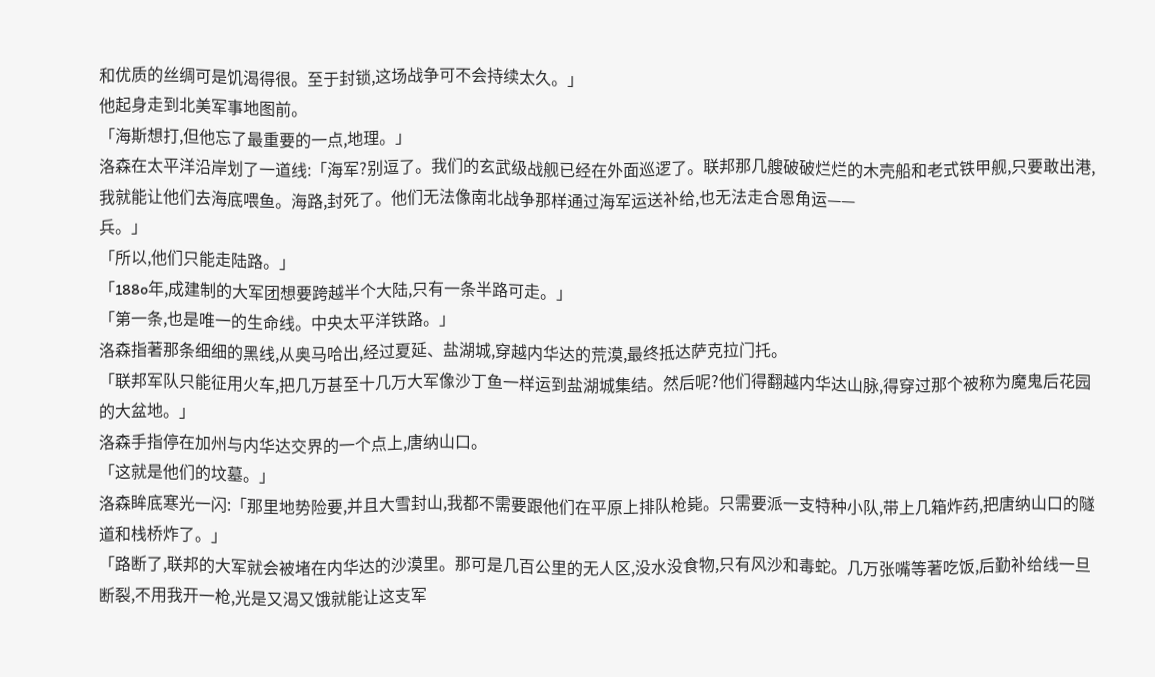和优质的丝绸可是饥渴得很。至于封锁,这场战争可不会持续太久。」
他起身走到北美军事地图前。
「海斯想打,但他忘了最重要的一点,地理。」
洛森在太平洋沿岸划了一道线:「海军?别逗了。我们的玄武级战舰已经在外面巡逻了。联邦那几艘破破烂烂的木壳船和老式铁甲舰,只要敢出港,我就能让他们去海底喂鱼。海路,封死了。他们无法像南北战争那样通过海军运送补给,也无法走合恩角运——
兵。」
「所以,他们只能走陆路。」
「188o年,成建制的大军团想要跨越半个大陆,只有一条半路可走。」
「第一条,也是唯一的生命线。中央太平洋铁路。」
洛森指著那条细细的黑线,从奥马哈出,经过夏延、盐湖城,穿越内华达的荒漠,最终抵达萨克拉门托。
「联邦军队只能征用火车,把几万甚至十几万大军像沙丁鱼一样运到盐湖城集结。然后呢?他们得翻越内华达山脉,得穿过那个被称为魔鬼后花园的大盆地。」
洛森手指停在加州与内华达交界的一个点上,唐纳山口。
「这就是他们的坟墓。」
洛森眸底寒光一闪:「那里地势险要,并且大雪封山,我都不需要跟他们在平原上排队枪毙。只需要派一支特种小队,带上几箱炸药,把唐纳山口的隧道和栈桥炸了。」
「路断了,联邦的大军就会被堵在内华达的沙漠里。那可是几百公里的无人区,没水没食物,只有风沙和毒蛇。几万张嘴等著吃饭,后勤补给线一旦断裂,不用我开一枪,光是又渴又饿就能让这支军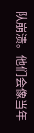队崩溃。他们会像当年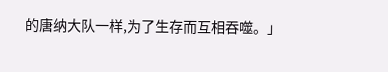的唐纳大队一样,为了生存而互相吞噬。」